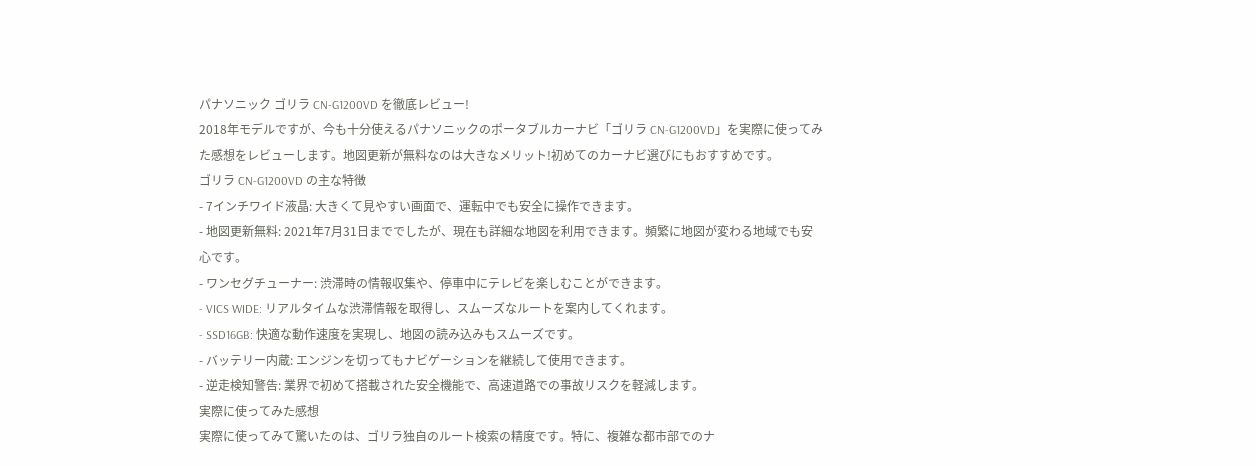パナソニック ゴリラ CN-G1200VD を徹底レビュー!
2018年モデルですが、今も十分使えるパナソニックのポータブルカーナビ「ゴリラ CN-G1200VD」を実際に使ってみた感想をレビューします。地図更新が無料なのは大きなメリット!初めてのカーナビ選びにもおすすめです。
ゴリラ CN-G1200VD の主な特徴
- 7インチワイド液晶: 大きくて見やすい画面で、運転中でも安全に操作できます。
- 地図更新無料: 2021年7月31日まででしたが、現在も詳細な地図を利用できます。頻繁に地図が変わる地域でも安心です。
- ワンセグチューナー: 渋滞時の情報収集や、停車中にテレビを楽しむことができます。
- VICS WIDE: リアルタイムな渋滞情報を取得し、スムーズなルートを案内してくれます。
- SSD16GB: 快適な動作速度を実現し、地図の読み込みもスムーズです。
- バッテリー内蔵: エンジンを切ってもナビゲーションを継続して使用できます。
- 逆走検知警告: 業界で初めて搭載された安全機能で、高速道路での事故リスクを軽減します。
実際に使ってみた感想
実際に使ってみて驚いたのは、ゴリラ独自のルート検索の精度です。特に、複雑な都市部でのナ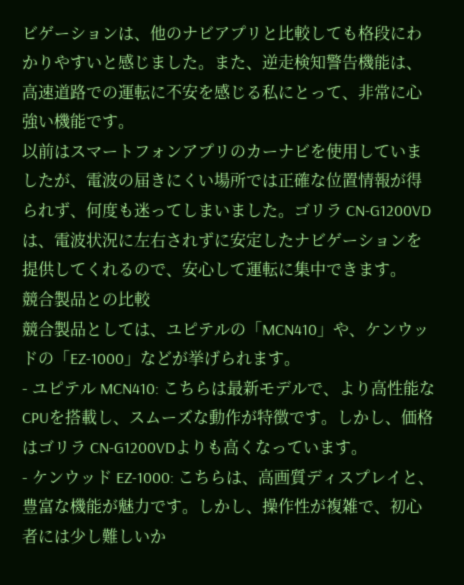ビゲーションは、他のナビアプリと比較しても格段にわかりやすいと感じました。また、逆走検知警告機能は、高速道路での運転に不安を感じる私にとって、非常に心強い機能です。
以前はスマートフォンアプリのカーナビを使用していましたが、電波の届きにくい場所では正確な位置情報が得られず、何度も迷ってしまいました。ゴリラ CN-G1200VD は、電波状況に左右されずに安定したナビゲーションを提供してくれるので、安心して運転に集中できます。
競合製品との比較
競合製品としては、ユピテルの「MCN410」や、ケンウッドの「EZ-1000」などが挙げられます。
- ユピテル MCN410: こちらは最新モデルで、より高性能なCPUを搭載し、スムーズな動作が特徴です。しかし、価格はゴリラ CN-G1200VDよりも高くなっています。
- ケンウッド EZ-1000: こちらは、高画質ディスプレイと、豊富な機能が魅力です。しかし、操作性が複雑で、初心者には少し難しいか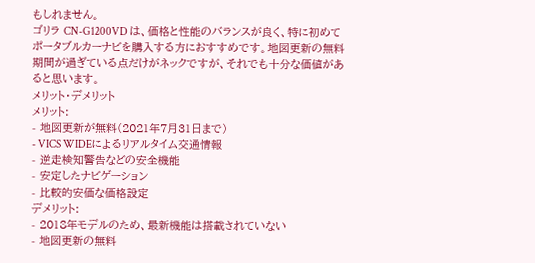もしれません。
ゴリラ CN-G1200VD は、価格と性能のバランスが良く、特に初めてポータブルカーナビを購入する方におすすめです。地図更新の無料期間が過ぎている点だけがネックですが、それでも十分な価値があると思います。
メリット・デメリット
メリット:
- 地図更新が無料(2021年7月31日まで)
- VICS WIDEによるリアルタイム交通情報
- 逆走検知警告などの安全機能
- 安定したナビゲーション
- 比較的安価な価格設定
デメリット:
- 2018年モデルのため、最新機能は搭載されていない
- 地図更新の無料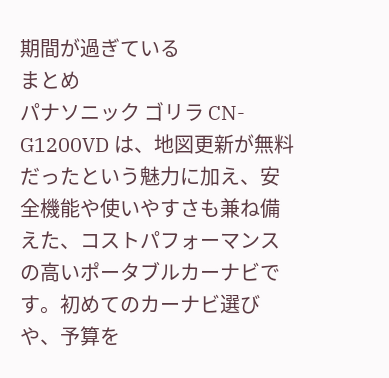期間が過ぎている
まとめ
パナソニック ゴリラ CN-G1200VD は、地図更新が無料だったという魅力に加え、安全機能や使いやすさも兼ね備えた、コストパフォーマンスの高いポータブルカーナビです。初めてのカーナビ選びや、予算を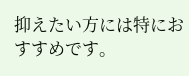抑えたい方には特におすすめです。